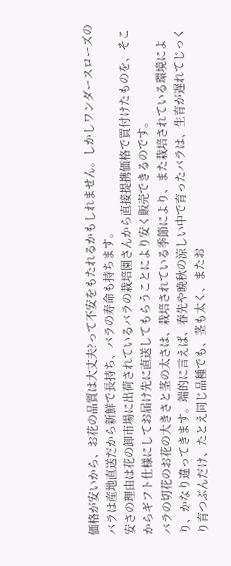価格が安いから、お花の品質は大丈夫?って不安をもたれるかもしれません。しかしワンダースローズのバラは産地直送だから新鮮で長持ち、バラの寿命も持ちます。
安さの理由は花の卸市場に出荷されているバラの栽培園さんから直接提携価格で買付けたものを、そこからギフト仕様にしてお届け先に直送してもらうことにより安く販売できるのです。
バラの切花のお花の大きさと茎の太さは、栽培されている季節により、また栽培されている環境により、かなり違ってきます。端的に言えば、春先や晩秋の涼しい中で育ったバラは、生育が遅れてじっくり育つぶんだけ、たとえ同じ品種でも、茎も太く、またお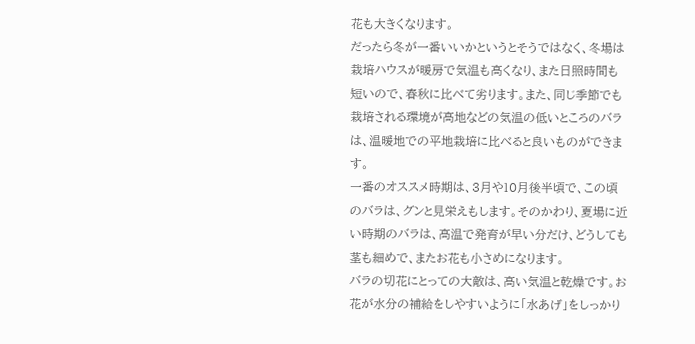花も大きくなります。
だったら冬が一番いいかというとそうではなく、冬場は栽培ハウスが暖房で気温も高くなり、また日照時間も短いので、春秋に比べて劣ります。また、同じ季節でも栽培される環境が高地などの気温の低いところのバラは、温暖地での平地栽培に比べると良いものができます。
一番のオススメ時期は、3月や10月後半頃で、この頃のバラは、グンと見栄えもします。そのかわり、夏場に近い時期のバラは、高温で発育が早い分だけ、どうしても茎も細めで、またお花も小さめになります。
バラの切花にとっての大敵は、高い気温と乾燥です。お花が水分の補給をしやすいように「水あげ」をしっかり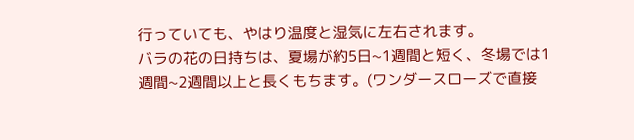行っていても、やはり温度と湿気に左右されます。
バラの花の日持ちは、夏場が約5日~1週間と短く、冬場では1週間~2週間以上と長くもちます。(ワンダースローズで直接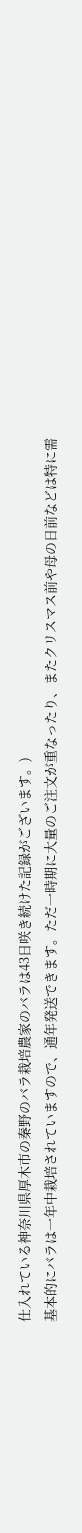仕入れている神奈川県厚木市の秦野のバラ栽培農家のバラは43日咲き続けた記録がございます。)
基本的にバラは一年中栽培されていますので、通年発送できます。ただ一時期に大量のご注文が重なったり、またクリスマス前や母の日前などは特に需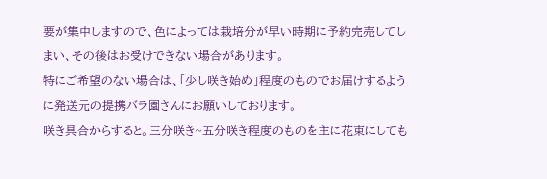要が集中しますので、色によっては栽培分が早い時期に予約完売してしまい、その後はお受けできない場合があります。
特にご希望のない場合は、「少し咲き始め」程度のものでお届けするように発送元の提携バラ園さんにお願いしております。
咲き具合からすると。三分咲き~五分咲き程度のものを主に花束にしても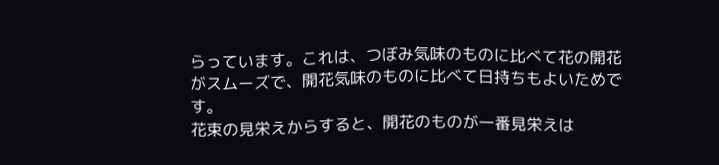らっています。これは、つぼみ気味のものに比べて花の開花がスムーズで、開花気味のものに比べて日持ちもよいためです。
花束の見栄えからすると、開花のものが一番見栄えは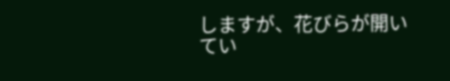しますが、花びらが開いてい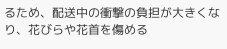るため、配送中の衝撃の負担が大きくなり、花びらや花首を傷める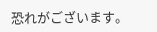恐れがございます。